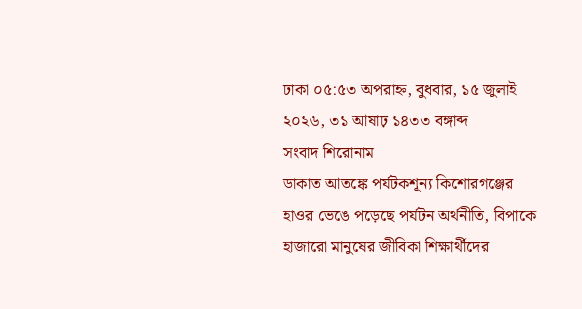ঢাকা ০৫:৫৩ অপরাহ্ন, বুধবার, ১৫ জুলাই ২০২৬, ৩১ আষাঢ় ১৪৩৩ বঙ্গাব্দ
সংবাদ শিরোনাম
ডাকাত আতঙ্কে পর্যটকশূন্য কিশোরগঞ্জের হাওর ভেঙে পড়েছে পর্যটন অর্থনীতি, বিপাকে হাজারো মানুষের জীবিকা শিক্ষার্থীদের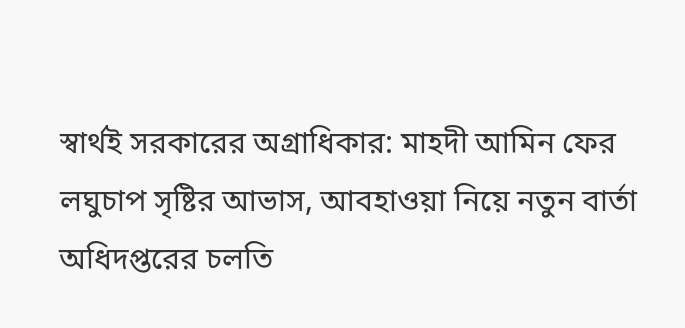স্বার্থই সরকারের অগ্রাধিকার: মাহদী আমিন ফের লঘুচাপ সৃষ্টির আভাস, আবহাওয়া নিয়ে নতুন বার্তা অধিদপ্তরের চলতি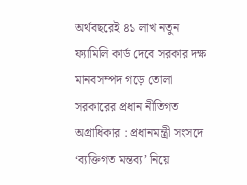অর্থবছরেই ৪১ লাখ নতুন ফ্যামিলি কার্ড দেবে সরকার দক্ষ মানবসম্পদ গড়ে তোলা সরকারের প্রধান নীতিগত অগ্রাধিকার : প্রধানমন্ত্রী সংসদে ‘ব্যক্তিগত মন্তব্য’ নিয়ে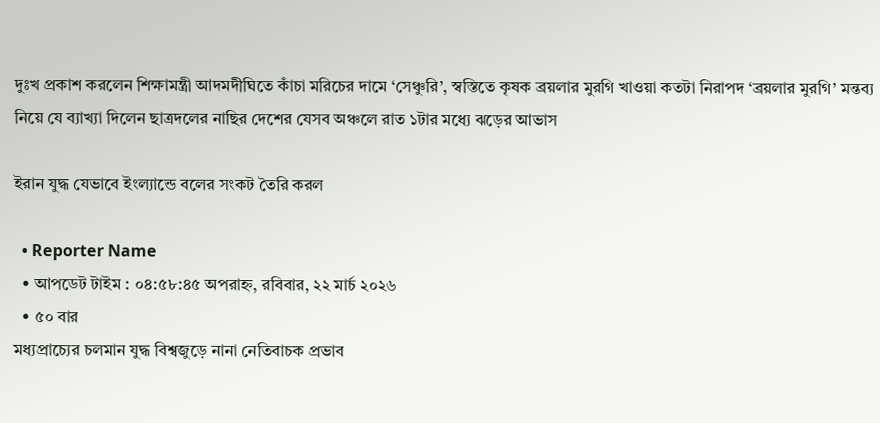দুঃখ প্রকাশ করলেন শিক্ষামন্ত্রী আদমদীঘিতে কাঁচা মরিচের দামে ‘সেঞ্চুরি’, স্বস্তিতে কৃষক ব্রয়লার মুরগি খাওয়া কতটা নিরাপদ ‘ব্রয়লার মুরগি’ মন্তব্য নিয়ে যে ব্যাখ্যা দিলেন ছাত্রদলের নাছির দেশের যেসব অঞ্চলে রাত ১টার মধ্যে ঝড়ের আভাস

ইরান যুদ্ধ যেভাবে ইংল্যান্ডে বলের সংকট তৈরি করল

  • Reporter Name
  • আপডেট টাইম : ০৪:৫৮:৪৫ অপরাহ্ন, রবিবার, ২২ মার্চ ২০২৬
  • ৫০ বার
মধ্যপ্রাচ্যের চলমান যুদ্ধ বিশ্বজুড়ে নানা নেতিবাচক প্রভাব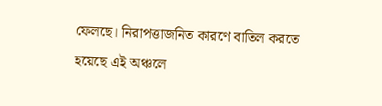ফেলছে। নিরাপত্তাজনিত কারণে বাতিল করতে হয়েছে এই অঞ্চলে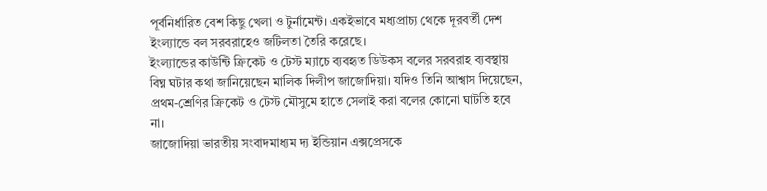পূর্বনির্ধারিত বেশ কিছু খেলা ও টুর্নামেন্ট। একইভাবে মধ্যপ্রাচ্য থেকে দূরবর্তী দেশ ইংল্যান্ডে বল সরবরাহেও জটিলতা তৈরি করেছে।
ইংল্যান্ডের কাউন্টি ক্রিকেট ও টেস্ট ম্যাচে ব্যবহৃত ডিউকস বলের সরবরাহ ব্যবস্থায় বিঘ্ন ঘটার কথা জানিয়েছেন মালিক দিলীপ জাজোদিয়া। যদিও তিনি আশ্বাস দিয়েছেন, প্রথম-শ্রেণির ক্রিকেট ও টেস্ট মৌসুমে হাতে সেলাই করা বলের কোনো ঘাটতি হবে না।
জাজোদিয়া ভারতীয় সংবাদমাধ্যম দ্য ইন্ডিয়ান এক্সপ্রেসকে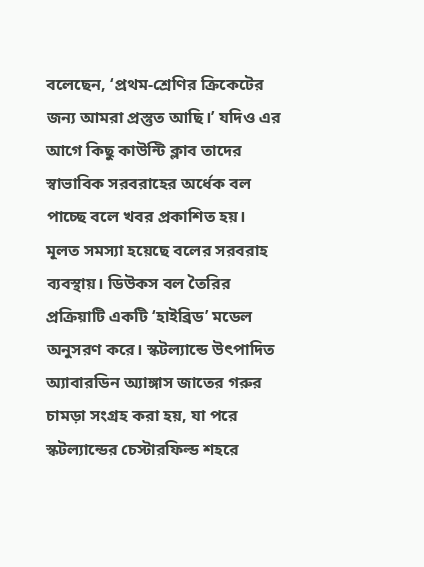বলেছেন, ‘প্রথম-শ্রেণির ক্রিকেটের জন্য আমরা প্রস্তুত আছি।’ যদিও এর আগে কিছু কাউন্টি ক্লাব তাদের স্বাভাবিক সরবরাহের অর্ধেক বল পাচ্ছে বলে খবর প্রকাশিত হয়।
মূলত সমস্যা হয়েছে বলের সরবরাহ ব্যবস্থায়। ডিউকস বল তৈরির প্রক্রিয়াটি একটি ‘হাইব্রিড’ মডেল অনুসরণ করে। স্কটল্যান্ডে উৎপাদিত অ্যাবারডিন অ্যাঙ্গাস জাতের গরুর চামড়া সংগ্রহ করা হয়, যা পরে স্কটল্যান্ডের চেস্টারফিল্ড শহরে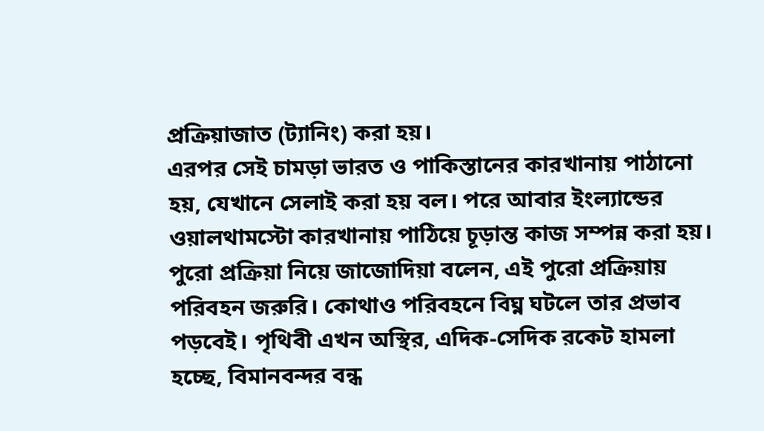প্রক্রিয়াজাত (ট্যানিং) করা হয়।
এরপর সেই চামড়া ভারত ও পাকিস্তানের কারখানায় পাঠানো হয়, যেখানে সেলাই করা হয় বল। পরে আবার ইংল্যান্ডের ওয়ালথামস্টো কারখানায় পাঠিয়ে চূড়ান্ত কাজ সম্পন্ন করা হয়।
পুরো প্রক্রিয়া নিয়ে জাজোদিয়া বলেন, এই পুরো প্রক্রিয়ায় পরিবহন জরুরি। কোথাও পরিবহনে বিঘ্ন ঘটলে তার প্রভাব পড়বেই। পৃথিবী এখন অস্থির, এদিক-সেদিক রকেট হামলা হচ্ছে, বিমানবন্দর বন্ধ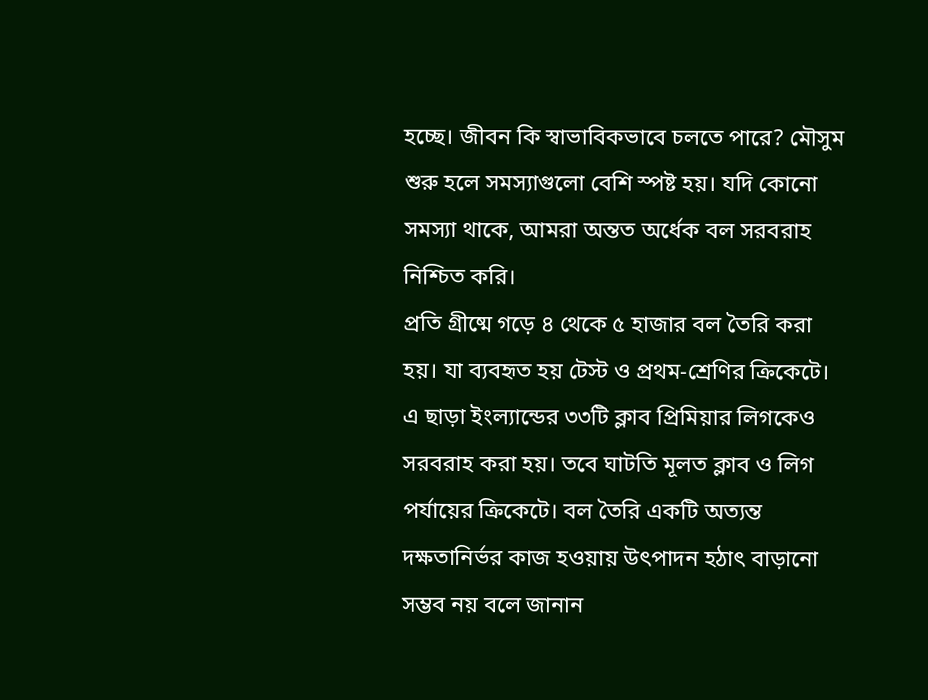হচ্ছে। জীবন কি স্বাভাবিকভাবে চলতে পারে? মৌসুম শুরু হলে সমস্যাগুলো বেশি স্পষ্ট হয়। যদি কোনো সমস্যা থাকে, আমরা অন্তত অর্ধেক বল সরবরাহ নিশ্চিত করি।
প্রতি গ্রীষ্মে গড়ে ৪ থেকে ৫ হাজার বল তৈরি করা হয়। যা ব্যবহৃত হয় টেস্ট ও প্রথম-শ্রেণির ক্রিকেটে। এ ছাড়া ইংল্যান্ডের ৩৩টি ক্লাব প্রিমিয়ার লিগকেও সরবরাহ করা হয়। তবে ঘাটতি মূলত ক্লাব ও লিগ পর্যায়ের ক্রিকেটে। বল তৈরি একটি অত্যন্ত দক্ষতানির্ভর কাজ হওয়ায় উৎপাদন হঠাৎ বাড়ানো সম্ভব নয় বলে জানান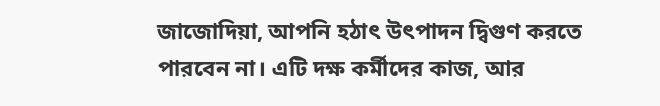জাজোদিয়া, আপনি হঠাৎ উৎপাদন দ্বিগুণ করতে পারবেন না। এটি দক্ষ কর্মীদের কাজ, আর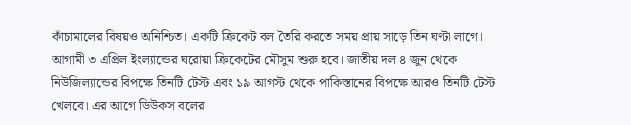কাঁচামালের বিষয়ও অনিশ্চিত। একটি ক্রিকেট বল তৈরি করতে সময় প্রায় সাড়ে তিন ঘণ্টা লাগে।
আগামী ৩ এপ্রিল ইংল্যান্ডের ঘরোয়া ক্রিকেটের মৌসুম শুরু হবে। জাতীয় দল ৪ জুন থেকে নিউজিল্যান্ডের বিপক্ষে তিনটি টেস্ট এবং ১৯ আগস্ট থেকে পাকিস্তানের বিপক্ষে আরও তিনটি টেস্ট খেলবে। এর আগে ডিউকস বলের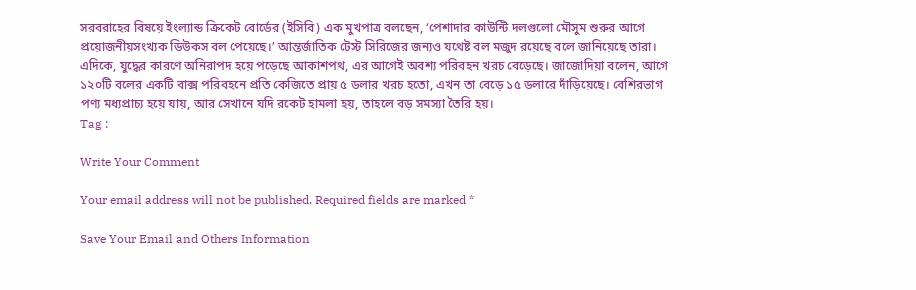সরবরাহের বিষয়ে ইংল্যান্ড ক্রিকেট বোর্ডের (ইসিবি) এক মুখপাত্র বলছেন, ‘পেশাদার কাউন্টি দলগুলো মৌসুম শুরুর আগে প্রয়োজনীয়সংখ্যক ডিউকস বল পেয়েছে।’ আন্তর্জাতিক টেস্ট সিরিজের জন্যও যথেষ্ট বল মজুদ রয়েছে বলে জানিয়েছে তারা।
এদিকে, যুদ্ধের কারণে অনিরাপদ হয়ে পড়েছে আকাশপথ, এর আগেই অবশ্য পরিবহন খরচ বেড়েছে। জাজোদিয়া বলেন, আগে ১২০টি বলের একটি বাক্স পরিবহনে প্রতি কেজিতে প্রায় ৫ ডলার খরচ হতো, এখন তা বেড়ে ১৫ ডলারে দাঁড়িয়েছে। বেশিরভাগ পণ্য মধ্যপ্রাচ্য হয়ে যায়, আর সেখানে যদি রকেট হামলা হয়, তাহলে বড় সমস্যা তৈরি হয়।
Tag :

Write Your Comment

Your email address will not be published. Required fields are marked *

Save Your Email and Others Information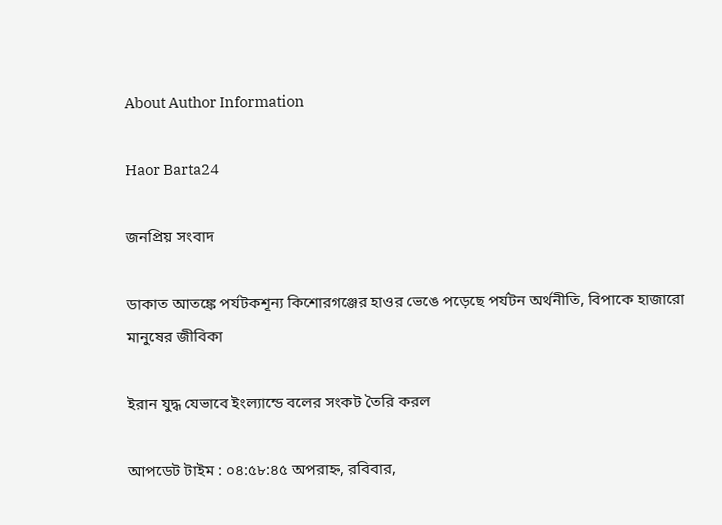About Author Information

Haor Barta24

জনপ্রিয় সংবাদ

ডাকাত আতঙ্কে পর্যটকশূন্য কিশোরগঞ্জের হাওর ভেঙে পড়েছে পর্যটন অর্থনীতি, বিপাকে হাজারো মানুষের জীবিকা

ইরান যুদ্ধ যেভাবে ইংল্যান্ডে বলের সংকট তৈরি করল

আপডেট টাইম : ০৪:৫৮:৪৫ অপরাহ্ন, রবিবার,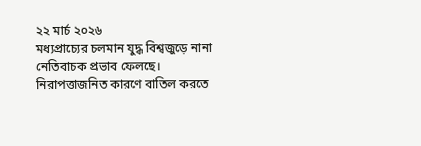২২ মার্চ ২০২৬
মধ্যপ্রাচ্যের চলমান যুদ্ধ বিশ্বজুড়ে নানা নেতিবাচক প্রভাব ফেলছে। নিরাপত্তাজনিত কারণে বাতিল করতে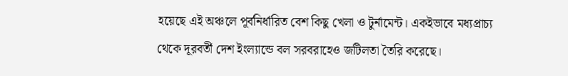হয়েছে এই অঞ্চলে পূর্বনির্ধারিত বেশ কিছু খেলা ও টুর্নামেন্ট। একইভাবে মধ্যপ্রাচ্য থেকে দূরবর্তী দেশ ইংল্যান্ডে বল সরবরাহেও জটিলতা তৈরি করেছে।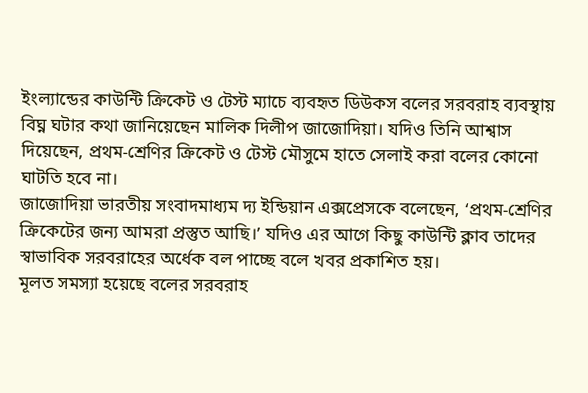ইংল্যান্ডের কাউন্টি ক্রিকেট ও টেস্ট ম্যাচে ব্যবহৃত ডিউকস বলের সরবরাহ ব্যবস্থায় বিঘ্ন ঘটার কথা জানিয়েছেন মালিক দিলীপ জাজোদিয়া। যদিও তিনি আশ্বাস দিয়েছেন, প্রথম-শ্রেণির ক্রিকেট ও টেস্ট মৌসুমে হাতে সেলাই করা বলের কোনো ঘাটতি হবে না।
জাজোদিয়া ভারতীয় সংবাদমাধ্যম দ্য ইন্ডিয়ান এক্সপ্রেসকে বলেছেন, ‘প্রথম-শ্রেণির ক্রিকেটের জন্য আমরা প্রস্তুত আছি।’ যদিও এর আগে কিছু কাউন্টি ক্লাব তাদের স্বাভাবিক সরবরাহের অর্ধেক বল পাচ্ছে বলে খবর প্রকাশিত হয়।
মূলত সমস্যা হয়েছে বলের সরবরাহ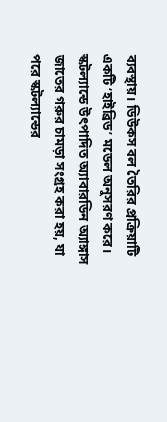ব্যবস্থায়। ডিউকস বল তৈরির প্রক্রিয়াটি একটি ‘হাইব্রিড’ মডেল অনুসরণ করে। স্কটল্যান্ডে উৎপাদিত অ্যাবারডিন অ্যাঙ্গাস জাতের গরুর চামড়া সংগ্রহ করা হয়, যা পরে স্কটল্যান্ডের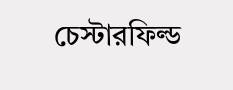চেস্টারফিল্ড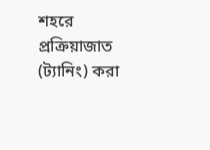শহরে প্রক্রিয়াজাত (ট্যানিং) করা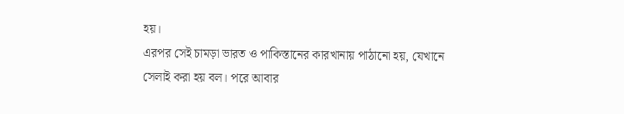হয়।
এরপর সেই চামড়া ভারত ও পাকিস্তানের কারখানায় পাঠানো হয়, যেখানে সেলাই করা হয় বল। পরে আবার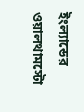ইংল্যান্ডের ওয়ালথামস্টো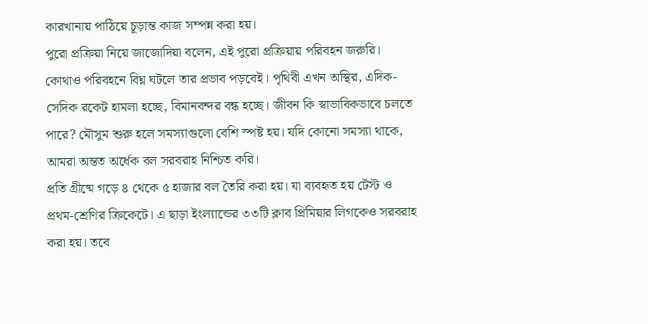কারখানায় পাঠিয়ে চূড়ান্ত কাজ সম্পন্ন করা হয়।
পুরো প্রক্রিয়া নিয়ে জাজোদিয়া বলেন, এই পুরো প্রক্রিয়ায় পরিবহন জরুরি। কোথাও পরিবহনে বিঘ্ন ঘটলে তার প্রভাব পড়বেই। পৃথিবী এখন অস্থির, এদিক-সেদিক রকেট হামলা হচ্ছে, বিমানবন্দর বন্ধ হচ্ছে। জীবন কি স্বাভাবিকভাবে চলতে পারে? মৌসুম শুরু হলে সমস্যাগুলো বেশি স্পষ্ট হয়। যদি কোনো সমস্যা থাকে, আমরা অন্তত অর্ধেক বল সরবরাহ নিশ্চিত করি।
প্রতি গ্রীষ্মে গড়ে ৪ থেকে ৫ হাজার বল তৈরি করা হয়। যা ব্যবহৃত হয় টেস্ট ও প্রথম-শ্রেণির ক্রিকেটে। এ ছাড়া ইংল্যান্ডের ৩৩টি ক্লাব প্রিমিয়ার লিগকেও সরবরাহ করা হয়। তবে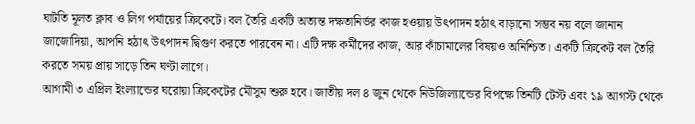ঘাটতি মূলত ক্লাব ও লিগ পর্যায়ের ক্রিকেটে। বল তৈরি একটি অত্যন্ত দক্ষতানির্ভর কাজ হওয়ায় উৎপাদন হঠাৎ বাড়ানো সম্ভব নয় বলে জানান জাজোদিয়া, আপনি হঠাৎ উৎপাদন দ্বিগুণ করতে পারবেন না। এটি দক্ষ কর্মীদের কাজ, আর কাঁচামালের বিষয়ও অনিশ্চিত। একটি ক্রিকেট বল তৈরি করতে সময় প্রায় সাড়ে তিন ঘণ্টা লাগে।
আগামী ৩ এপ্রিল ইংল্যান্ডের ঘরোয়া ক্রিকেটের মৌসুম শুরু হবে। জাতীয় দল ৪ জুন থেকে নিউজিল্যান্ডের বিপক্ষে তিনটি টেস্ট এবং ১৯ আগস্ট থেকে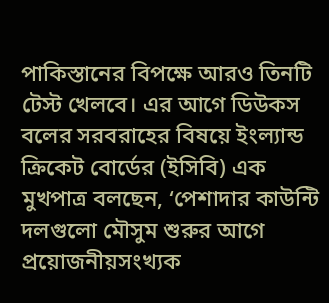পাকিস্তানের বিপক্ষে আরও তিনটি টেস্ট খেলবে। এর আগে ডিউকস বলের সরবরাহের বিষয়ে ইংল্যান্ড ক্রিকেট বোর্ডের (ইসিবি) এক মুখপাত্র বলছেন, ‘পেশাদার কাউন্টি দলগুলো মৌসুম শুরুর আগে প্রয়োজনীয়সংখ্যক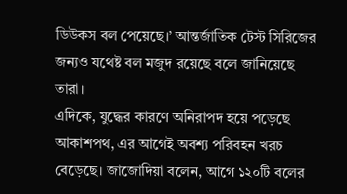ডিউকস বল পেয়েছে।’ আন্তর্জাতিক টেস্ট সিরিজের জন্যও যথেষ্ট বল মজুদ রয়েছে বলে জানিয়েছে তারা।
এদিকে, যুদ্ধের কারণে অনিরাপদ হয়ে পড়েছে আকাশপথ, এর আগেই অবশ্য পরিবহন খরচ বেড়েছে। জাজোদিয়া বলেন, আগে ১২০টি বলের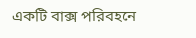একটি বাক্স পরিবহনে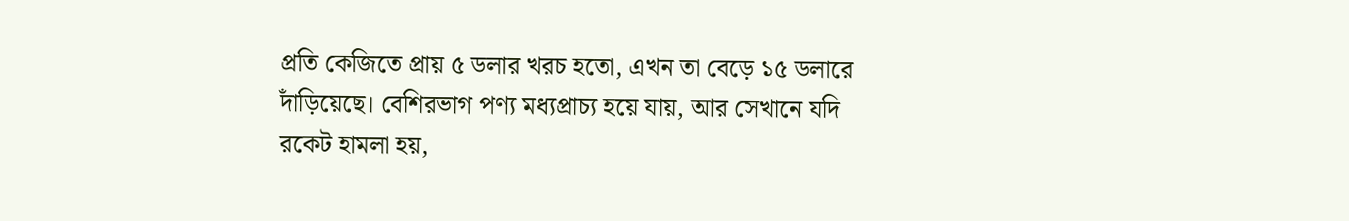প্রতি কেজিতে প্রায় ৫ ডলার খরচ হতো, এখন তা বেড়ে ১৫ ডলারে দাঁড়িয়েছে। বেশিরভাগ পণ্য মধ্যপ্রাচ্য হয়ে যায়, আর সেখানে যদি রকেট হামলা হয়,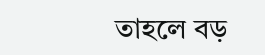তাহলে বড়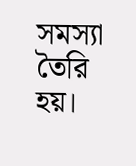সমস্যা তৈরি হয়।